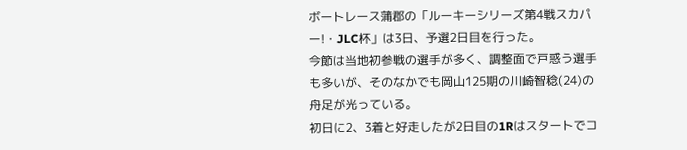ボートレース蒲郡の「ルーキーシリーズ第4戦スカパー!・JLC杯」は3日、予選2日目を行った。
今節は当地初参戦の選手が多く、調整面で戸惑う選手も多いが、そのなかでも岡山125期の川崎智稔(24)の舟足が光っている。
初日に2、3着と好走したが2日目の1Rはスタートでコ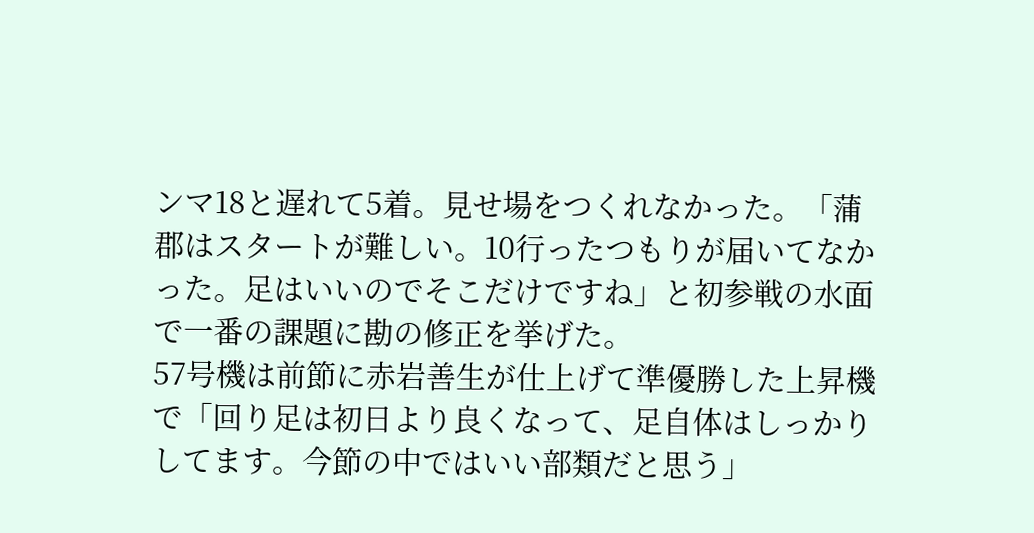ンマ18と遅れて5着。見せ場をつくれなかった。「蒲郡はスタートが難しい。10行ったつもりが届いてなかった。足はいいのでそこだけですね」と初参戦の水面で一番の課題に勘の修正を挙げた。
57号機は前節に赤岩善生が仕上げて準優勝した上昇機で「回り足は初日より良くなって、足自体はしっかりしてます。今節の中ではいい部類だと思う」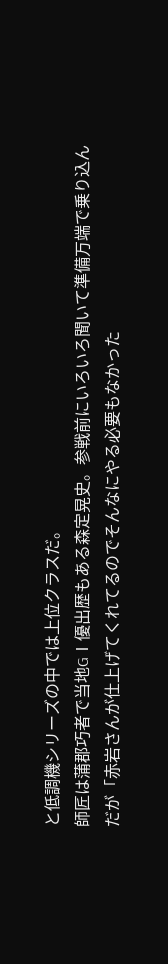と低調機シリーズの中では上位クラスだ。
師匠は蒲郡巧者で当地GⅠ優出歴もある森定晃史。参戦前にいろいろ聞いて準備万端で乗り込んだが「赤岩さんが仕上げてくれてるのでそんなにやる必要もなかった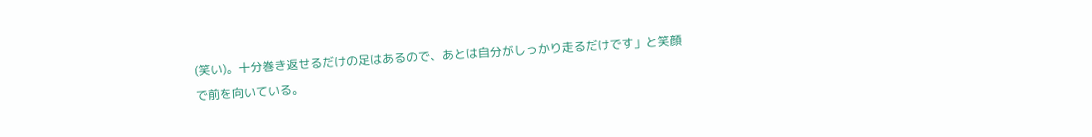(笑い)。十分巻き返せるだけの足はあるので、あとは自分がしっかり走るだけです」と笑顔で前を向いている。